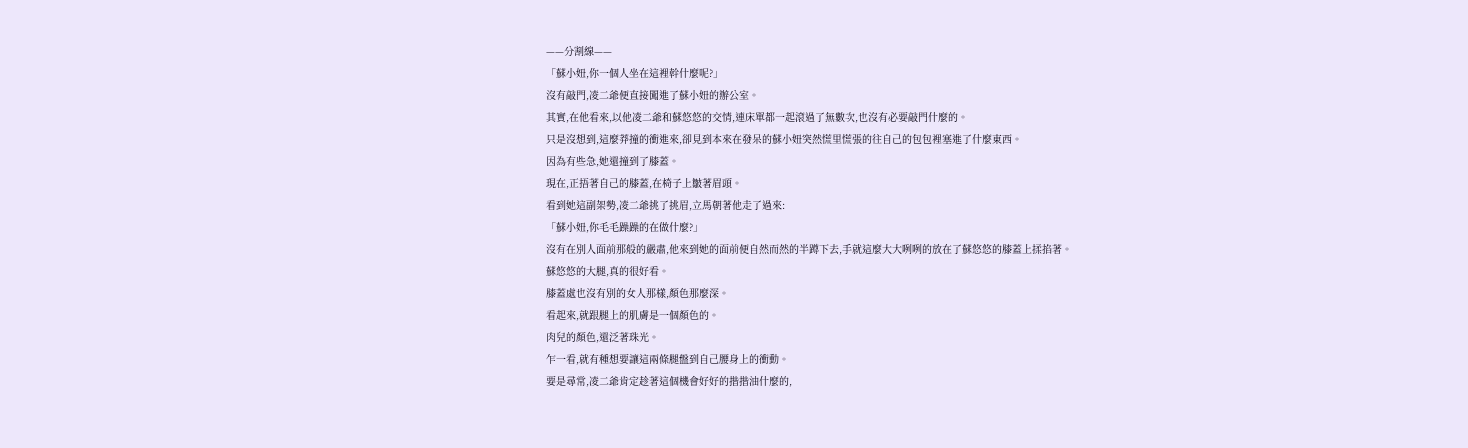——分割線——
「蘇小妞,你一個人坐在這裡幹什麼呢?」
沒有敲門,凌二爺便直接闖進了蘇小妞的辦公室。
其實,在他看來,以他凌二爺和蘇悠悠的交情,連床單都一起滾過了無數次,也沒有必要敲門什麼的。
只是沒想到,這麼莽撞的衝進來,卻見到本來在發呆的蘇小妞突然慌里慌張的往自己的包包裡塞進了什麼東西。
因為有些急,她還撞到了膝蓋。
現在,正捂著自己的膝蓋,在椅子上皺著眉頭。
看到她這副架勢,凌二爺挑了挑眉,立馬朝著他走了過來:
「蘇小妞,你毛毛躁躁的在做什麼?」
沒有在別人面前那般的嚴肅,他來到她的面前便自然而然的半蹲下去,手就這麼大大咧咧的放在了蘇悠悠的膝蓋上揉掐著。
蘇悠悠的大腿,真的很好看。
膝蓋處也沒有別的女人那樣,顏色那麼深。
看起來,就跟腿上的肌膚是一個顏色的。
肉兒的顏色,還泛著珠光。
乍一看,就有種想要讓這兩條腿盤到自己腰身上的衝動。
要是尋常,凌二爺肯定趁著這個機會好好的揩揩油什麼的,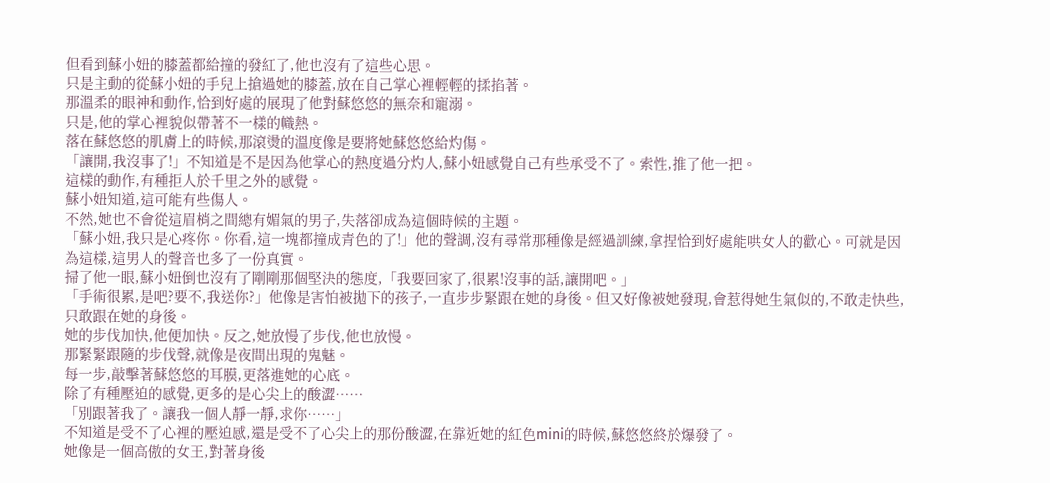但看到蘇小妞的膝蓋都給撞的發紅了,他也沒有了這些心思。
只是主動的從蘇小妞的手兒上搶過她的膝蓋,放在自己掌心裡輕輕的揉掐著。
那溫柔的眼神和動作,恰到好處的展現了他對蘇悠悠的無奈和寵溺。
只是,他的掌心裡貌似帶著不一樣的幟熱。
落在蘇悠悠的肌膚上的時候,那滾燙的溫度像是要將她蘇悠悠給灼傷。
「讓開,我沒事了!」不知道是不是因為他掌心的熱度過分灼人,蘇小妞感覺自己有些承受不了。索性,推了他一把。
這樣的動作,有種拒人於千里之外的感覺。
蘇小妞知道,這可能有些傷人。
不然,她也不會從這眉梢之間總有媚氣的男子,失落卻成為這個時候的主題。
「蘇小妞,我只是心疼你。你看,這一塊都撞成青色的了!」他的聲調,沒有尋常那種像是經過訓練,拿捏恰到好處能哄女人的歡心。可就是因為這樣,這男人的聲音也多了一份真實。
掃了他一眼,蘇小妞倒也沒有了剛剛那個堅決的態度,「我要回家了,很累!沒事的話,讓開吧。」
「手術很累,是吧?要不,我送你?」他像是害怕被拋下的孩子,一直步步緊跟在她的身後。但又好像被她發現,會惹得她生氣似的,不敢走快些,只敢跟在她的身後。
她的步伐加快,他便加快。反之,她放慢了步伐,他也放慢。
那緊緊跟隨的步伐聲,就像是夜間出現的鬼魅。
每一步,敲擊著蘇悠悠的耳膜,更落進她的心底。
除了有種壓迫的感覺,更多的是心尖上的酸澀……
「別跟著我了。讓我一個人靜一靜,求你……」
不知道是受不了心裡的壓迫感,還是受不了心尖上的那份酸澀,在靠近她的紅色mini的時候,蘇悠悠終於爆發了。
她像是一個高傲的女王,對著身後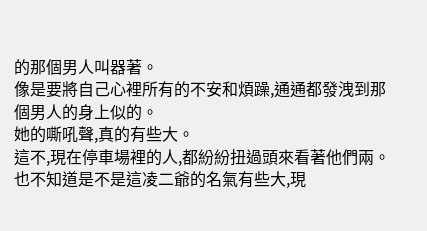的那個男人叫器著。
像是要將自己心裡所有的不安和煩躁,通通都發洩到那個男人的身上似的。
她的嘶吼聲,真的有些大。
這不,現在停車場裡的人,都紛紛扭過頭來看著他們兩。
也不知道是不是這凌二爺的名氣有些大,現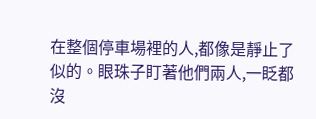在整個停車場裡的人,都像是靜止了似的。眼珠子盯著他們兩人,一眨都沒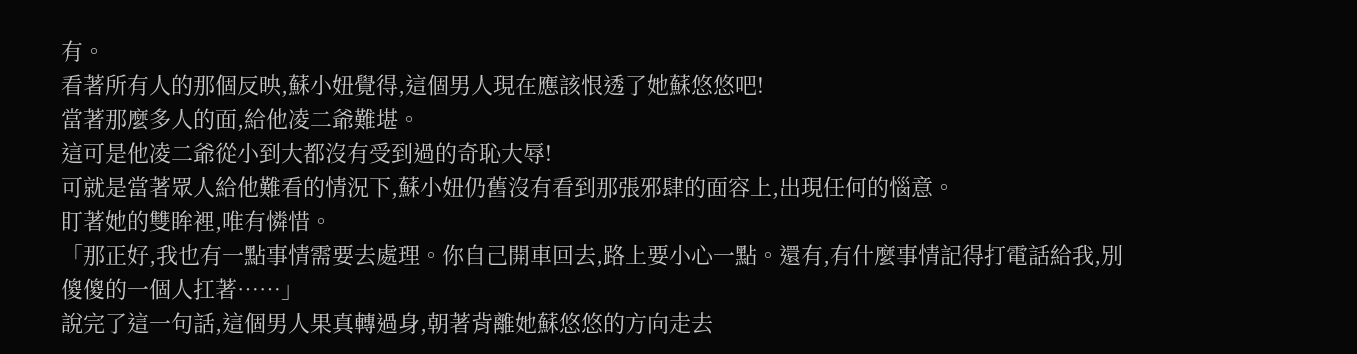有。
看著所有人的那個反映,蘇小妞覺得,這個男人現在應該恨透了她蘇悠悠吧!
當著那麼多人的面,給他凌二爺難堪。
這可是他凌二爺從小到大都沒有受到過的奇恥大辱!
可就是當著眾人給他難看的情況下,蘇小妞仍舊沒有看到那張邪肆的面容上,出現任何的惱意。
盯著她的雙眸裡,唯有憐惜。
「那正好,我也有一點事情需要去處理。你自己開車回去,路上要小心一點。還有,有什麼事情記得打電話給我,別傻傻的一個人扛著……」
說完了這一句話,這個男人果真轉過身,朝著背離她蘇悠悠的方向走去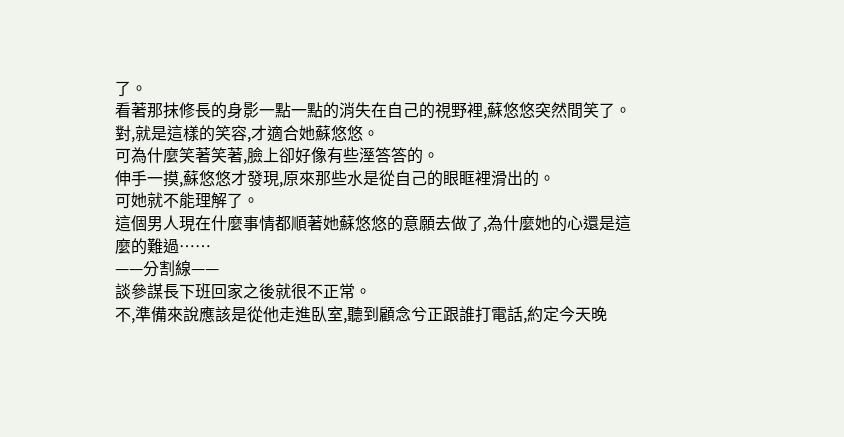了。
看著那抹修長的身影一點一點的消失在自己的視野裡,蘇悠悠突然間笑了。
對,就是這樣的笑容,才適合她蘇悠悠。
可為什麼笑著笑著,臉上卻好像有些溼答答的。
伸手一摸,蘇悠悠才發現,原來那些水是從自己的眼眶裡滑出的。
可她就不能理解了。
這個男人現在什麼事情都順著她蘇悠悠的意願去做了,為什麼她的心還是這麼的難過……
——分割線——
談參謀長下班回家之後就很不正常。
不,準備來說應該是從他走進臥室,聽到顧念兮正跟誰打電話,約定今天晚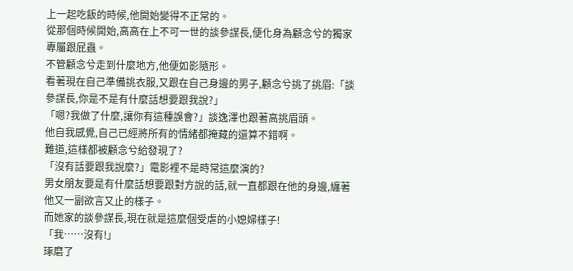上一起吃飯的時候,他開始變得不正常的。
從那個時候開始,高高在上不可一世的談參謀長,便化身為顧念兮的獨家專屬跟屁蟲。
不管顧念兮走到什麼地方,他便如影隨形。
看著現在自己準備挑衣服,又跟在自己身邊的男子,顧念兮挑了挑眉:「談參謀長,你是不是有什麼話想要跟我說?」
「嗯?我做了什麼,讓你有這種誤會?」談逸澤也跟著高挑眉頭。
他自我感覺,自己已經將所有的情緒都掩藏的還算不錯啊。
難道,這樣都被顧念兮給發現了?
「沒有話要跟我說麼?」電影裡不是時常這麼演的?
男女朋友要是有什麼話想要跟對方說的話,就一直都跟在他的身邊,纏著他又一副欲言又止的樣子。
而她家的談參謀長,現在就是這麼個受虐的小媳婦樣子!
「我……沒有!」
琢磨了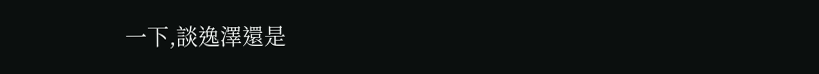一下,談逸澤還是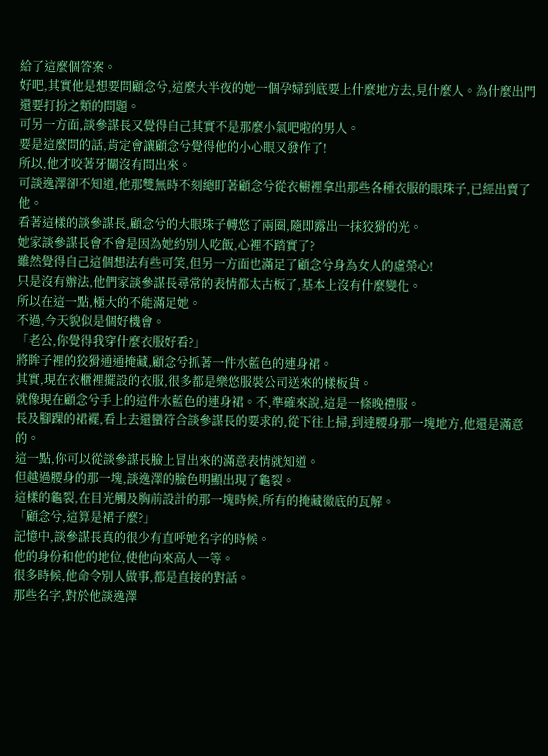給了這麼個答案。
好吧,其實他是想要問顧念兮,這麼大半夜的她一個孕婦到底要上什麼地方去,見什麼人。為什麼出門還要打扮之類的問題。
可另一方面,談參謀長又覺得自己其實不是那麼小氣吧啦的男人。
要是這麼問的話,肯定會讓顧念兮覺得他的小心眼又發作了!
所以,他才咬著牙關沒有問出來。
可談逸澤卻不知道,他那雙無時不刻總盯著顧念兮從衣櫥裡拿出那些各種衣服的眼珠子,已經出賣了他。
看著這樣的談參謀長,顧念兮的大眼珠子轉悠了兩圈,隨即露出一抹狡猾的光。
她家談參謀長會不會是因為她約別人吃飯,心裡不踏實了?
雖然覺得自己這個想法有些可笑,但另一方面也滿足了顧念兮身為女人的虛榮心!
只是沒有辦法,他們家談參謀長尋常的表情都太古板了,基本上沒有什麼變化。
所以在這一點,極大的不能滿足她。
不過,今天貌似是個好機會。
「老公,你覺得我穿什麼衣服好看?」
將眸子裡的狡猾通通掩藏,顧念兮抓著一件水藍色的連身裙。
其實,現在衣櫃裡擺設的衣服,很多都是樂悠服裝公司送來的樣板貨。
就像現在顧念兮手上的這件水藍色的連身裙。不,準確來說,這是一條晚禮服。
長及腳踝的裙襬,看上去還蠻符合談參謀長的要求的,從下往上掃,到達腰身那一塊地方,他還是滿意的。
這一點,你可以從談參謀長臉上冒出來的滿意表情就知道。
但越過腰身的那一塊,談逸澤的臉色明顯出現了龜裂。
這樣的龜裂,在目光觸及胸前設計的那一塊時候,所有的掩藏徹底的瓦解。
「顧念兮,這算是裙子麼?」
記憶中,談參謀長真的很少有直呼她名字的時候。
他的身份和他的地位,使他向來高人一等。
很多時候,他命令別人做事,都是直接的對話。
那些名字,對於他談逸澤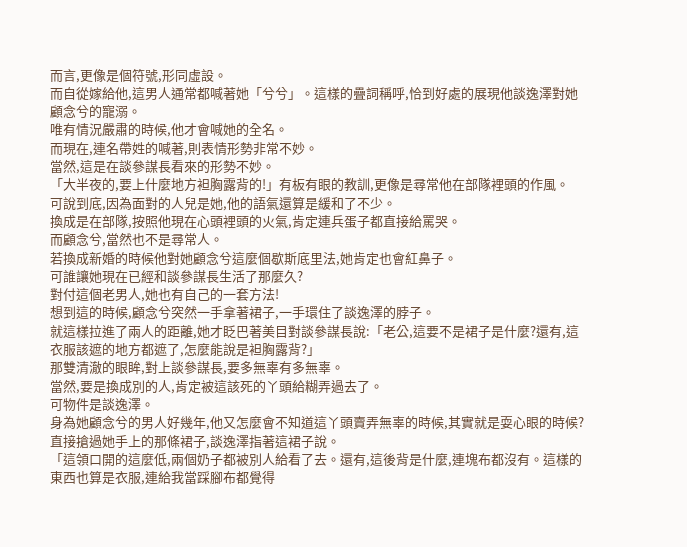而言,更像是個符號,形同虛設。
而自從嫁給他,這男人通常都喊著她「兮兮」。這樣的疊詞稱呼,恰到好處的展現他談逸澤對她顧念兮的寵溺。
唯有情況嚴肅的時候,他才會喊她的全名。
而現在,連名帶姓的喊著,則表情形勢非常不妙。
當然,這是在談參謀長看來的形勢不妙。
「大半夜的,要上什麼地方袒胸露背的!」有板有眼的教訓,更像是尋常他在部隊裡頭的作風。
可說到底,因為面對的人兒是她,他的語氣還算是緩和了不少。
換成是在部隊,按照他現在心頭裡頭的火氣,肯定連兵蛋子都直接給罵哭。
而顧念兮,當然也不是尋常人。
若換成新婚的時候他對她顧念兮這麼個歇斯底里法,她肯定也會紅鼻子。
可誰讓她現在已經和談參謀長生活了那麼久?
對付這個老男人,她也有自己的一套方法!
想到這的時候,顧念兮突然一手拿著裙子,一手環住了談逸澤的脖子。
就這樣拉進了兩人的距離,她才眨巴著美目對談參謀長說:「老公,這要不是裙子是什麼?還有,這衣服該遮的地方都遮了,怎麼能說是袒胸露背?」
那雙清澈的眼眸,對上談參謀長,要多無辜有多無辜。
當然,要是換成別的人,肯定被這該死的丫頭給糊弄過去了。
可物件是談逸澤。
身為她顧念兮的男人好幾年,他又怎麼會不知道這丫頭賣弄無辜的時候,其實就是耍心眼的時候?
直接搶過她手上的那條裙子,談逸澤指著這裙子說。
「這領口開的這麼低,兩個奶子都被別人給看了去。還有,這後背是什麼,連塊布都沒有。這樣的東西也算是衣服,連給我當踩腳布都覺得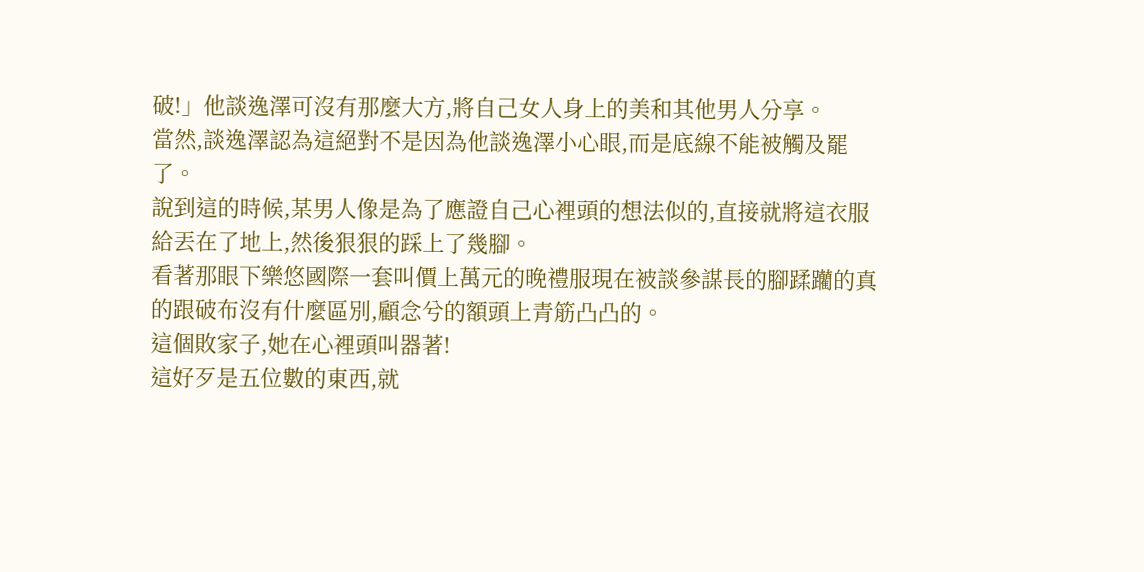破!」他談逸澤可沒有那麼大方,將自己女人身上的美和其他男人分享。
當然,談逸澤認為這絕對不是因為他談逸澤小心眼,而是底線不能被觸及罷了。
說到這的時候,某男人像是為了應證自己心裡頭的想法似的,直接就將這衣服給丟在了地上,然後狠狠的踩上了幾腳。
看著那眼下樂悠國際一套叫價上萬元的晚禮服現在被談參謀長的腳蹂躪的真的跟破布沒有什麼區別,顧念兮的額頭上青筋凸凸的。
這個敗家子,她在心裡頭叫器著!
這好歹是五位數的東西,就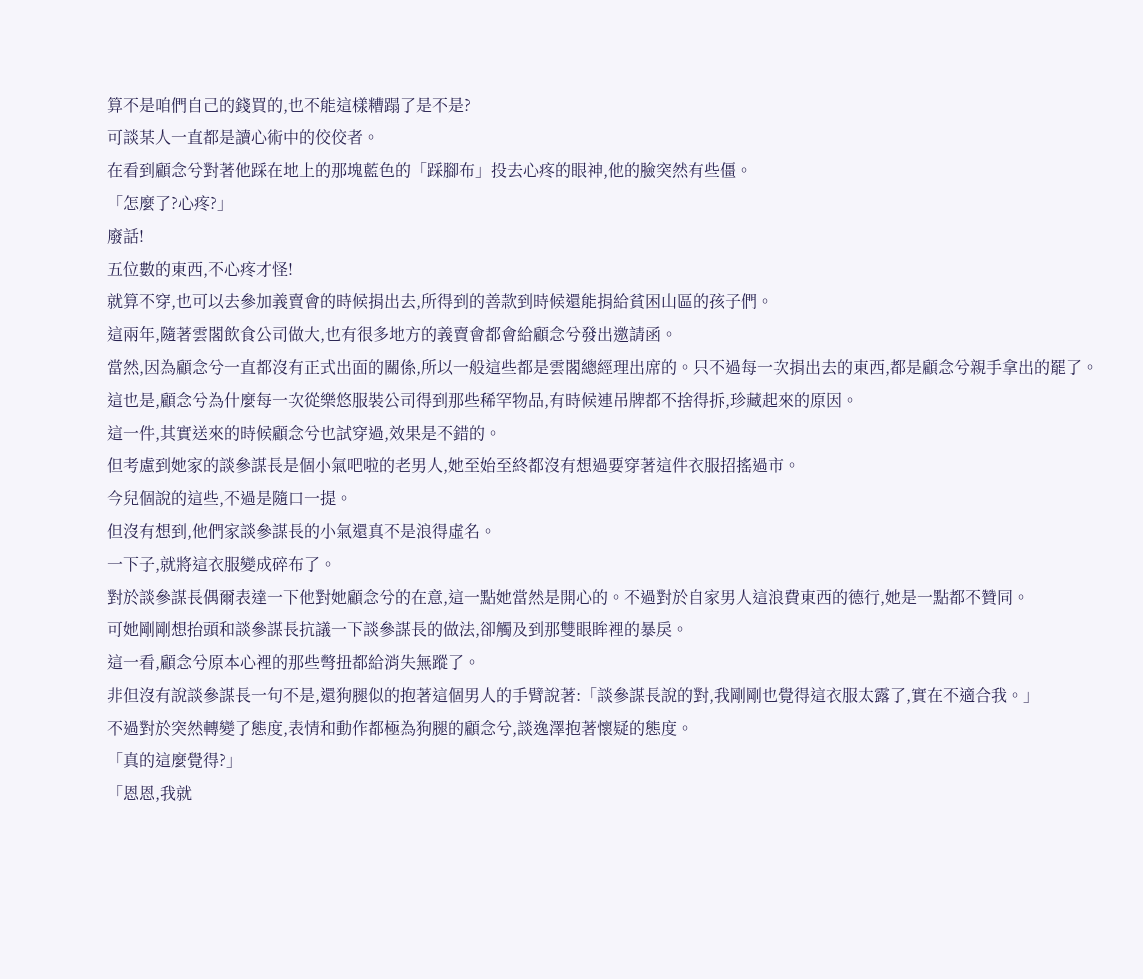算不是咱們自己的錢買的,也不能這樣糟蹋了是不是?
可談某人一直都是讀心術中的佼佼者。
在看到顧念兮對著他踩在地上的那塊藍色的「踩腳布」投去心疼的眼神,他的臉突然有些僵。
「怎麼了?心疼?」
廢話!
五位數的東西,不心疼才怪!
就算不穿,也可以去參加義賣會的時候捐出去,所得到的善款到時候還能捐給貧困山區的孩子們。
這兩年,隨著雲閣飲食公司做大,也有很多地方的義賣會都會給顧念兮發出邀請函。
當然,因為顧念兮一直都沒有正式出面的關係,所以一般這些都是雲閣總經理出席的。只不過每一次捐出去的東西,都是顧念兮親手拿出的罷了。
這也是,顧念兮為什麼每一次從樂悠服裝公司得到那些稀罕物品,有時候連吊牌都不捨得拆,珍藏起來的原因。
這一件,其實送來的時候顧念兮也試穿過,效果是不錯的。
但考慮到她家的談參謀長是個小氣吧啦的老男人,她至始至終都沒有想過要穿著這件衣服招搖過市。
今兒個說的這些,不過是隨口一提。
但沒有想到,他們家談參謀長的小氣還真不是浪得虛名。
一下子,就將這衣服變成碎布了。
對於談參謀長偶爾表達一下他對她顧念兮的在意,這一點她當然是開心的。不過對於自家男人這浪費東西的德行,她是一點都不贊同。
可她剛剛想抬頭和談參謀長抗議一下談參謀長的做法,卻觸及到那雙眼眸裡的暴戾。
這一看,顧念兮原本心裡的那些彆扭都給消失無蹤了。
非但沒有說談參謀長一句不是,還狗腿似的抱著這個男人的手臂說著:「談參謀長說的對,我剛剛也覺得這衣服太露了,實在不適合我。」
不過對於突然轉變了態度,表情和動作都極為狗腿的顧念兮,談逸澤抱著懷疑的態度。
「真的這麼覺得?」
「恩恩,我就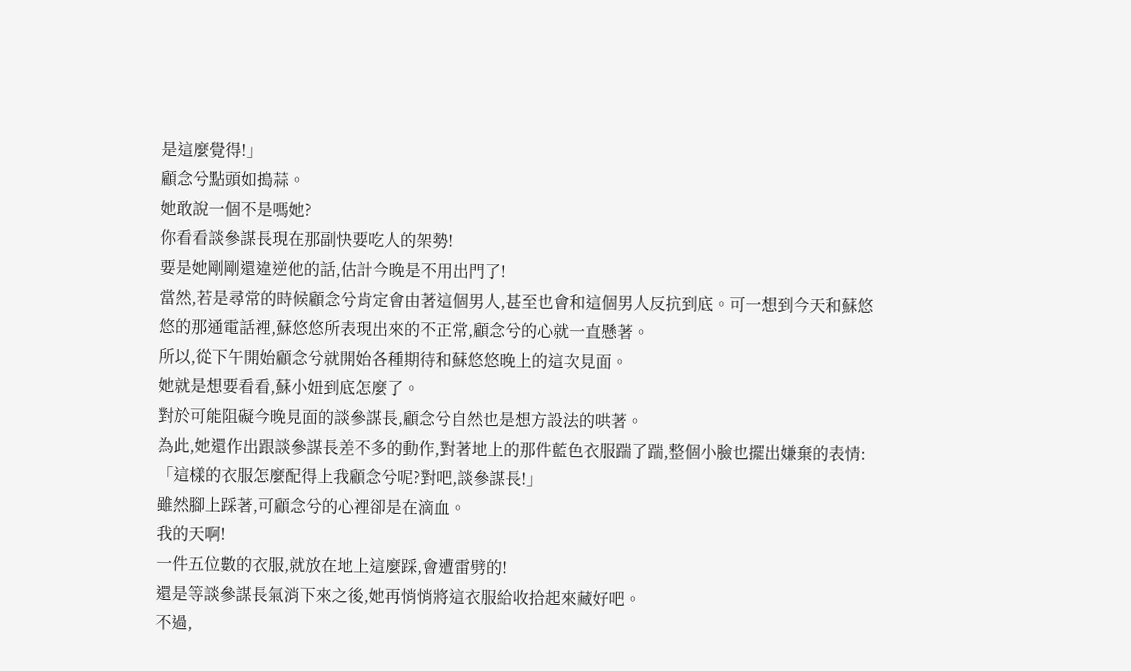是這麼覺得!」
顧念兮點頭如搗蒜。
她敢說一個不是嗎她?
你看看談參謀長現在那副快要吃人的架勢!
要是她剛剛還違逆他的話,估計今晚是不用出門了!
當然,若是尋常的時候顧念兮肯定會由著這個男人,甚至也會和這個男人反抗到底。可一想到今天和蘇悠悠的那通電話裡,蘇悠悠所表現出來的不正常,顧念兮的心就一直懸著。
所以,從下午開始顧念兮就開始各種期待和蘇悠悠晚上的這次見面。
她就是想要看看,蘇小妞到底怎麼了。
對於可能阻礙今晚見面的談參謀長,顧念兮自然也是想方設法的哄著。
為此,她還作出跟談參謀長差不多的動作,對著地上的那件藍色衣服踹了踹,整個小臉也擺出嫌棄的表情:「這樣的衣服怎麼配得上我顧念兮呢?對吧,談參謀長!」
雖然腳上踩著,可顧念兮的心裡卻是在滴血。
我的天啊!
一件五位數的衣服,就放在地上這麼踩,會遭雷劈的!
還是等談參謀長氣消下來之後,她再悄悄將這衣服給收拾起來藏好吧。
不過,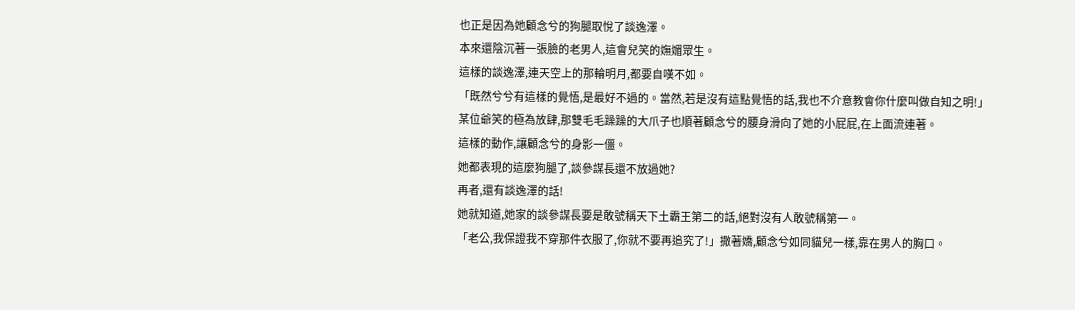也正是因為她顧念兮的狗腿取悅了談逸澤。
本來還陰沉著一張臉的老男人,這會兒笑的嫵媚眾生。
這樣的談逸澤,連天空上的那輪明月,都要自嘆不如。
「既然兮兮有這樣的覺悟,是最好不過的。當然,若是沒有這點覺悟的話,我也不介意教會你什麼叫做自知之明!」
某位爺笑的極為放肆,那雙毛毛躁躁的大爪子也順著顧念兮的腰身滑向了她的小屁屁,在上面流連著。
這樣的動作,讓顧念兮的身影一僵。
她都表現的這麼狗腿了,談參謀長還不放過她?
再者,還有談逸澤的話!
她就知道,她家的談參謀長要是敢號稱天下土霸王第二的話,絕對沒有人敢號稱第一。
「老公,我保證我不穿那件衣服了,你就不要再追究了!」撒著嬌,顧念兮如同貓兒一樣,靠在男人的胸口。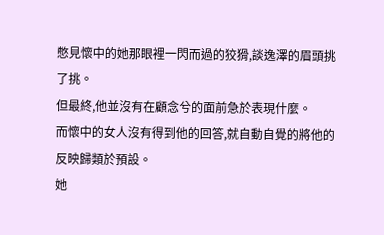憋見懷中的她那眼裡一閃而過的狡猾,談逸澤的眉頭挑了挑。
但最終,他並沒有在顧念兮的面前急於表現什麼。
而懷中的女人沒有得到他的回答,就自動自覺的將他的反映歸類於預設。
她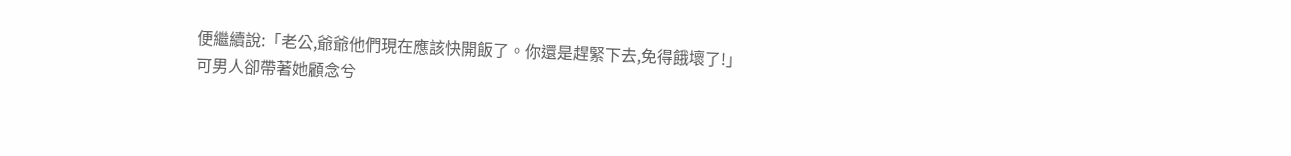便繼續說:「老公,爺爺他們現在應該快開飯了。你還是趕緊下去,免得餓壞了!」
可男人卻帶著她顧念兮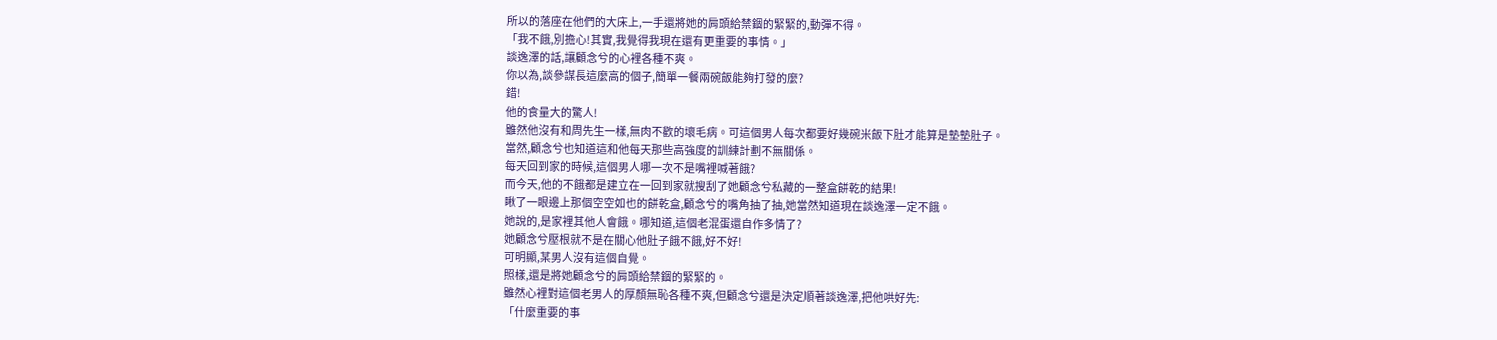所以的落座在他們的大床上,一手還將她的肩頭給禁錮的緊緊的,動彈不得。
「我不餓,別擔心!其實,我覺得我現在還有更重要的事情。」
談逸澤的話,讓顧念兮的心裡各種不爽。
你以為,談參謀長這麼高的個子,簡單一餐兩碗飯能夠打發的麼?
錯!
他的食量大的驚人!
雖然他沒有和周先生一樣,無肉不歡的壞毛病。可這個男人每次都要好幾碗米飯下肚才能算是墊墊肚子。
當然,顧念兮也知道這和他每天那些高強度的訓練計劃不無關係。
每天回到家的時候,這個男人哪一次不是嘴裡喊著餓?
而今天,他的不餓都是建立在一回到家就搜刮了她顧念兮私藏的一整盒餅乾的結果!
瞅了一眼邊上那個空空如也的餅乾盒,顧念兮的嘴角抽了抽,她當然知道現在談逸澤一定不餓。
她說的,是家裡其他人會餓。哪知道,這個老混蛋還自作多情了?
她顧念兮壓根就不是在關心他肚子餓不餓,好不好!
可明顯,某男人沒有這個自覺。
照樣,還是將她顧念兮的肩頭給禁錮的緊緊的。
雖然心裡對這個老男人的厚顏無恥各種不爽,但顧念兮還是決定順著談逸澤,把他哄好先:
「什麼重要的事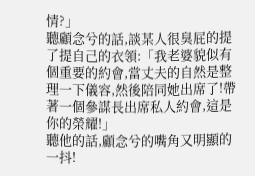情?」
聽顧念兮的話,談某人很臭屁的提了提自己的衣領:「我老婆貌似有個重要的約會,當丈夫的自然是整理一下儀容,然後陪同她出席了!帶著一個參謀長出席私人約會,這是你的榮耀!」
聽他的話,顧念兮的嘴角又明顯的一抖!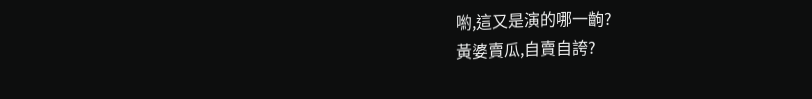喲,這又是演的哪一齣?
黃婆賣瓜,自賣自誇?